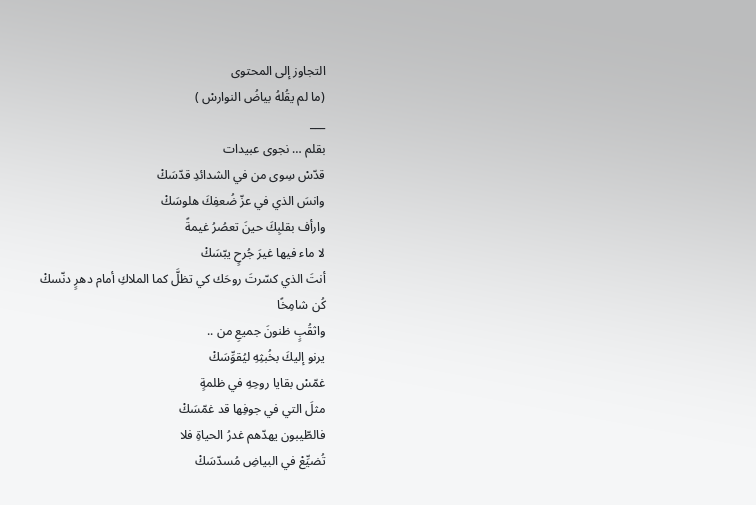التجاوز إلى المحتوى
(ما لم يقُلهُ بياضُ النوارسْ )
___
بقلم … نجوى عبيدات
قدّسْ سِوى من في الشدائدِ قدّسَكْ
وانسَ الذي في عزّ ضُعفِكَ هلوسَكْ
وارأف بقلبِكَ حينَ تعصُرُ غيمةً
لا ماء فيها غيرَ جُرحٍ يبّسَكْ
أنتَ الذي كسّرتَ روحَك كي تظلَّ كما الملاكِ أمام دهرٍ دنّسكْ
كُن شامِخًا
واثقُبٍ ظنونَ جميعِ من ..
يرنو إليكَ بخُبثِهِ ليُقوِّسَكْ
غمّسْ بقايا روحِهِ في ظلمةٍ
مثلَ التي في جوفِها قد غمّسَكْ
فالطّيبون يهدّهم غدرُ الحياةِ فلا
تُضيِّعْ في البياضِ مُسدّسَكْ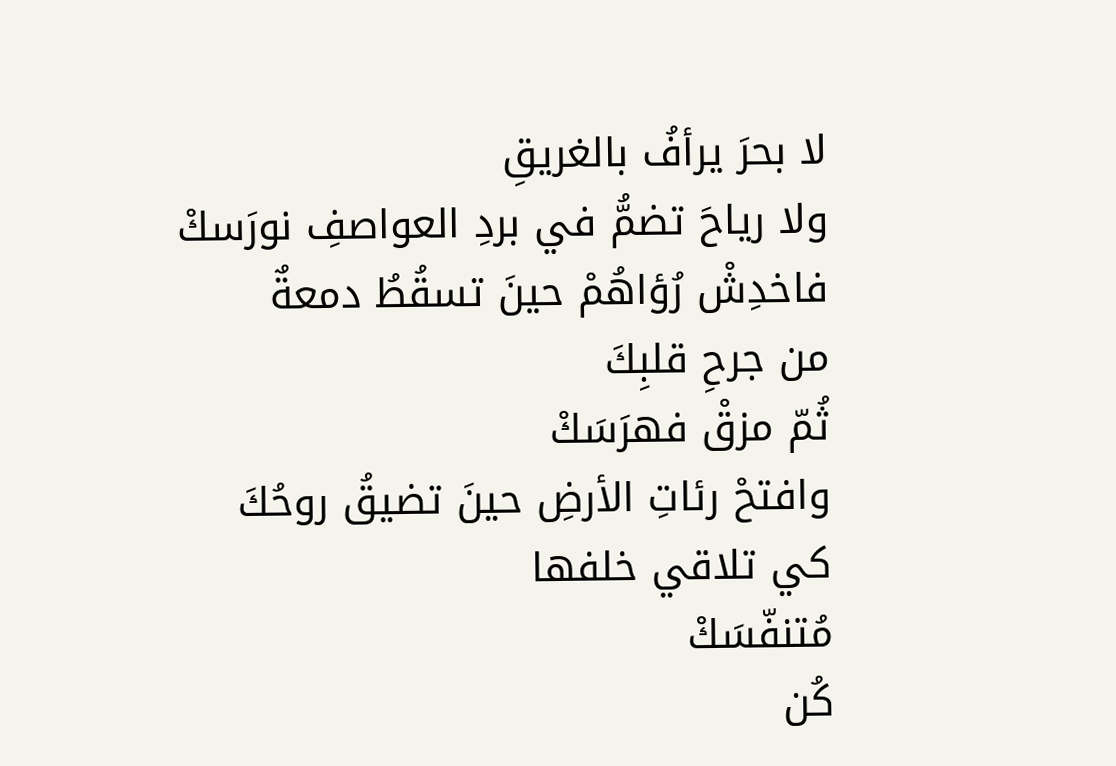لا بحرَ يرأفُ بالغريقِ
ولا رياحَ تضمُّ في بردِ العواصفِ نورَسكْ
فاخدِشْ رُؤاهُمْ حينَ تسقُطُ دمعةٌ
من جرحِ قلبِكَ
ثُمّ مزقْ فهرَسَكْ
وافتحْ رئاتِ الأرضِ حينَ تضيقُ روحُكَ
كي تلاقي خلفها
مُتنفّسَكْ
كُن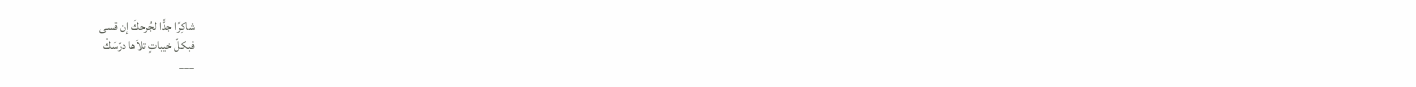شاكِرًا جدًّا لجُرحكَ إن قسى
فبكلّ خيباتٍ تلاَها درّسَكْ
___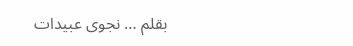بقلم … نجوى عبيدات